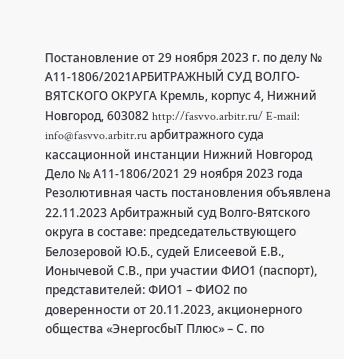Постановление от 29 ноября 2023 г. по делу № А11-1806/2021АРБИТРАЖНЫЙ СУД ВОЛГО-ВЯТСКОГО ОКРУГА Кремль, корпус 4, Нижний Новгород, 603082 http://fasvvo.arbitr.ru/ E-mail: info@fasvvo.arbitr.ru арбитражного суда кассационной инстанции Нижний Новгород Дело № А11-1806/2021 29 ноября 2023 года Резолютивная часть постановления объявлена 22.11.2023 Арбитражный суд Волго-Вятского округа в составе: председательствующего Белозеровой Ю.Б., судей Елисеевой Е.В., Ионычевой С.В., при участии ФИО1 (паспорт), представителей: ФИО1 – ФИО2 по доверенности от 20.11.2023, акционерного общества «ЭнергосбыТ Плюс» – С. по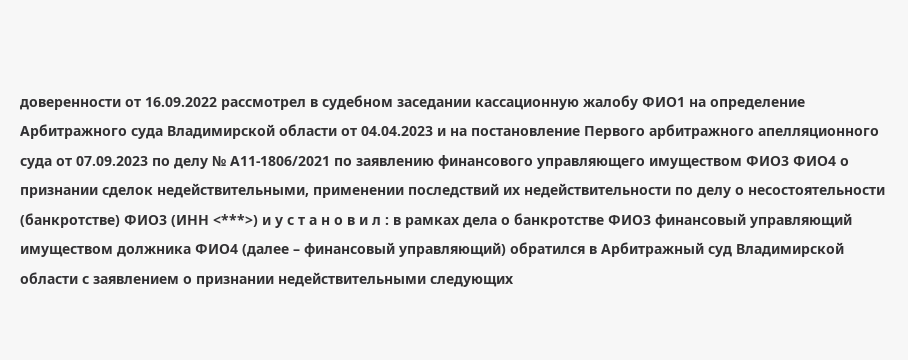доверенности от 16.09.2022 рассмотрел в судебном заседании кассационную жалобу ФИО1 на определение Арбитражного суда Владимирской области от 04.04.2023 и на постановление Первого арбитражного апелляционного суда от 07.09.2023 по делу № А11-1806/2021 по заявлению финансового управляющего имуществом ФИО3 ФИО4 о признании сделок недействительными, применении последствий их недействительности по делу о несостоятельности (банкротстве) ФИО3 (ИНН <***>) и у с т а н о в и л : в рамках дела о банкротстве ФИО3 финансовый управляющий имуществом должника ФИО4 (далее – финансовый управляющий) обратился в Арбитражный суд Владимирской области с заявлением о признании недействительными следующих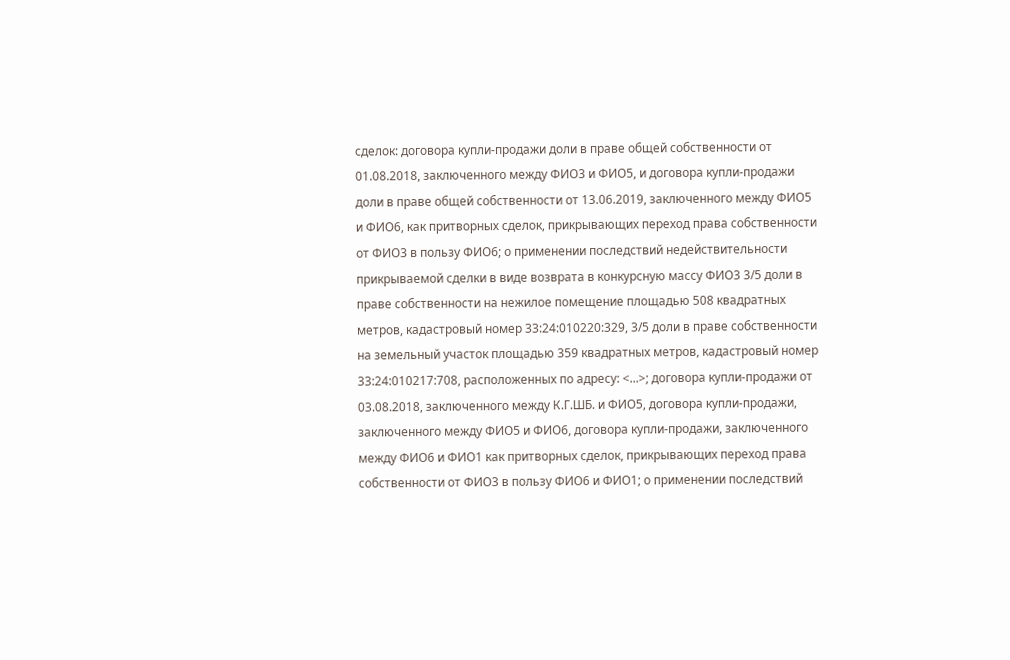сделок: договора купли-продажи доли в праве общей собственности от 01.08.2018, заключенного между ФИО3 и ФИО5, и договора купли-продажи доли в праве общей собственности от 13.06.2019, заключенного между ФИО5 и ФИО6, как притворных сделок, прикрывающих переход права собственности от ФИО3 в пользу ФИО6; о применении последствий недействительности прикрываемой сделки в виде возврата в конкурсную массу ФИО3 3/5 доли в праве собственности на нежилое помещение площадью 508 квадратных метров, кадастровый номер 33:24:010220:329, 3/5 доли в праве собственности на земельный участок площадью 359 квадратных метров, кадастровый номер 33:24:010217:708, расположенных по адресу: <...>; договора купли-продажи от 03.08.2018, заключенного между К.Г.ШБ. и ФИО5, договора купли-продажи, заключенного между ФИО5 и ФИО6, договора купли-продажи, заключенного между ФИО6 и ФИО1 как притворных сделок, прикрывающих переход права собственности от ФИО3 в пользу ФИО6 и ФИО1; о применении последствий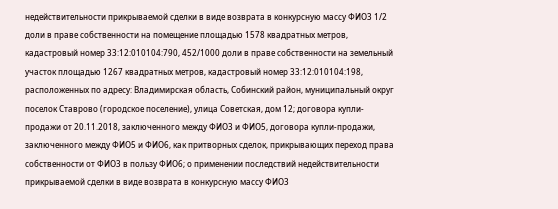недействительности прикрываемой сделки в виде возврата в конкурсную массу ФИО3 1/2 доли в праве собственности на помещение площадью 1578 квадратных метров, кадастровый номер 33:12:010104:790, 452/1000 доли в праве собственности на земельный участок площадью 1267 квадратных метров, кадастровый номер 33:12:010104:198, расположенных по адресу: Владимирская область, Собинский район, муниципальный округ поселок Ставрово (городское поселение), улица Советская, дом 12; договора купли-продажи от 20.11.2018, заключенного между ФИО3 и ФИО5, договора купли-продажи, заключенного между ФИО5 и ФИО6, как притворных сделок, прикрывающих переход права собственности от ФИО3 в пользу ФИО6; о применении последствий недействительности прикрываемой сделки в виде возврата в конкурсную массу ФИО3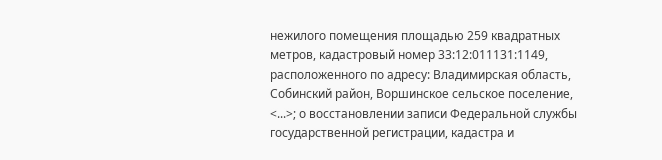нежилого помещения площадью 259 квадратных метров, кадастровый номер 33:12:011131:1149, расположенного по адресу: Владимирская область, Собинский район, Воршинское сельское поселение, <...>; о восстановлении записи Федеральной службы государственной регистрации, кадастра и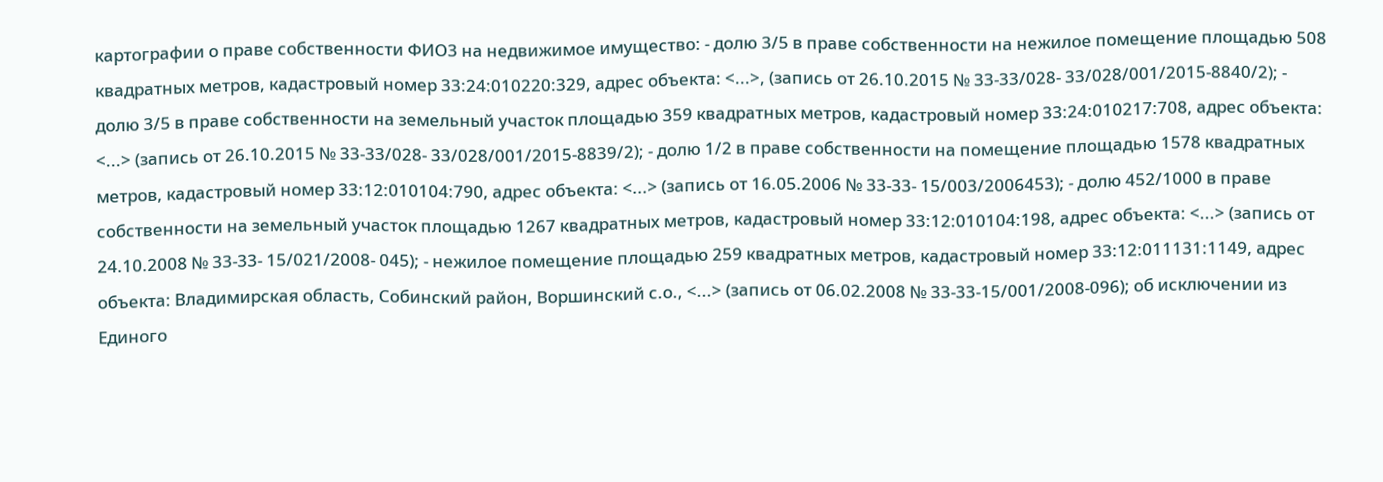картографии о праве собственности ФИО3 на недвижимое имущество: - долю 3/5 в праве собственности на нежилое помещение площадью 508 квадратных метров, кадастровый номер 33:24:010220:329, адрес объекта: <...>, (запись от 26.10.2015 № 33-33/028- 33/028/001/2015-8840/2); - долю 3/5 в праве собственности на земельный участок площадью 359 квадратных метров, кадастровый номер 33:24:010217:708, адрес объекта: <...> (запись от 26.10.2015 № 33-33/028- 33/028/001/2015-8839/2); - долю 1/2 в праве собственности на помещение площадью 1578 квадратных метров, кадастровый номер 33:12:010104:790, адрес объекта: <...> (запись от 16.05.2006 № 33-33- 15/003/2006453); - долю 452/1000 в праве собственности на земельный участок площадью 1267 квадратных метров, кадастровый номер 33:12:010104:198, адрес объекта: <...> (запись от 24.10.2008 № 33-33- 15/021/2008- 045); - нежилое помещение площадью 259 квадратных метров, кадастровый номер 33:12:011131:1149, адрес объекта: Владимирская область, Собинский район, Воршинский с.о., <...> (запись от 06.02.2008 № 33-33-15/001/2008-096); об исключении из Единого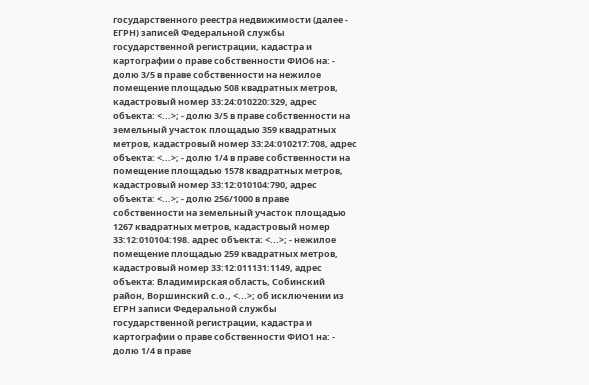государственного реестра недвижимости (далее - ЕГРН) записей Федеральной службы государственной регистрации, кадастра и картографии о праве собственности ФИО6 на: - долю 3/5 в праве собственности на нежилое помещение площадью 508 квадратных метров, кадастровый номер 33:24:010220:329, адрес объекта: <...>; - долю 3/5 в праве собственности на земельный участок площадью 359 квадратных метров, кадастровый номер 33:24:010217:708, адрес объекта: <...>; - долю 1/4 в праве собственности на помещение площадью 1578 квадратных метров, кадастровый номер 33:12:010104:790, адрес объекта: <...>; - долю 256/1000 в праве собственности на земельный участок площадью 1267 квадратных метров, кадастровый номер 33:12:010104:198. адрес объекта: <...>; - нежилое помещение площадью 259 квадратных метров, кадастровый номер 33:12:011131:1149, адрес объекта: Владимирская область, Собинский район, Воршинский с.о., <...>; об исключении из ЕГРН записи Федеральной службы государственной регистрации, кадастра и картографии о праве собственности ФИО1 на: - долю 1/4 в праве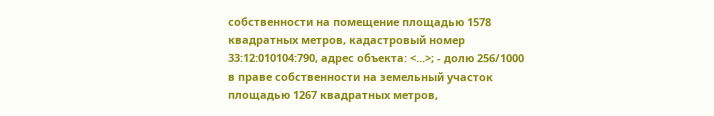собственности на помещение площадью 1578 квадратных метров, кадастровый номер 33:12:010104:790, адрес объекта: <...>; - долю 256/1000 в праве собственности на земельный участок площадью 1267 квадратных метров,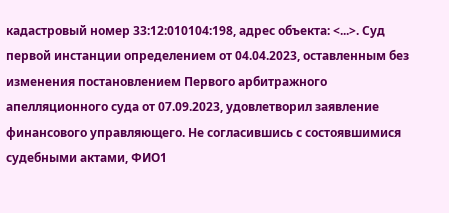кадастровый номер 33:12:010104:198, адрес объекта: <...>. Суд первой инстанции определением от 04.04.2023, оставленным без изменения постановлением Первого арбитражного апелляционного суда от 07.09.2023, удовлетворил заявление финансового управляющего. Не согласившись с состоявшимися судебными актами, ФИО1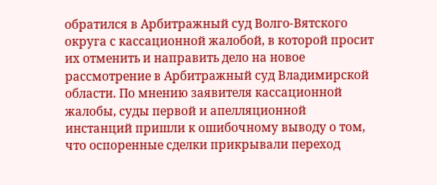обратился в Арбитражный суд Волго-Вятского округа с кассационной жалобой, в которой просит их отменить и направить дело на новое рассмотрение в Арбитражный суд Владимирской области. По мнению заявителя кассационной жалобы, суды первой и апелляционной инстанций пришли к ошибочному выводу о том, что оспоренные сделки прикрывали переход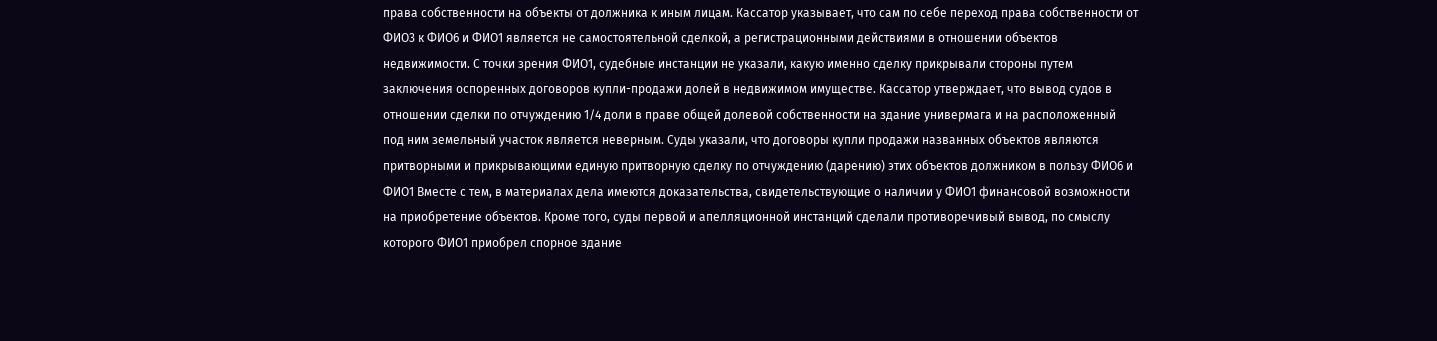права собственности на объекты от должника к иным лицам. Кассатор указывает, что сам по себе переход права собственности от ФИО3 к ФИО6 и ФИО1 является не самостоятельной сделкой, а регистрационными действиями в отношении объектов недвижимости. С точки зрения ФИО1, судебные инстанции не указали, какую именно сделку прикрывали стороны путем заключения оспоренных договоров купли-продажи долей в недвижимом имуществе. Кассатор утверждает, что вывод судов в отношении сделки по отчуждению 1/4 доли в праве общей долевой собственности на здание универмага и на расположенный под ним земельный участок является неверным. Суды указали, что договоры купли продажи названных объектов являются притворными и прикрывающими единую притворную сделку по отчуждению (дарению) этих объектов должником в пользу ФИО6 и ФИО1 Вместе с тем, в материалах дела имеются доказательства, свидетельствующие о наличии у ФИО1 финансовой возможности на приобретение объектов. Кроме того, суды первой и апелляционной инстанций сделали противоречивый вывод, по смыслу которого ФИО1 приобрел спорное здание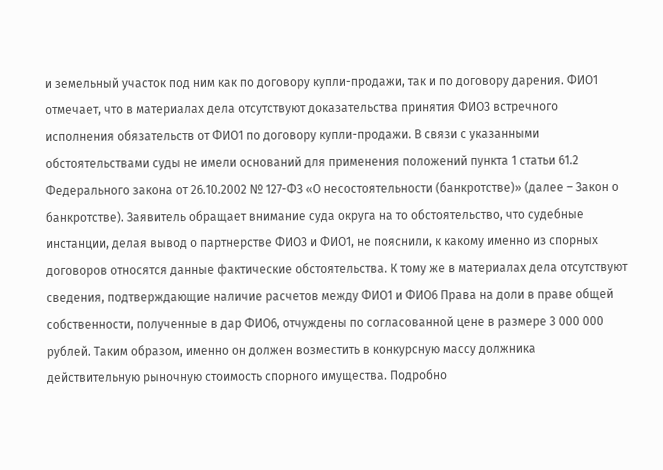и земельный участок под ним как по договору купли-продажи, так и по договору дарения. ФИО1 отмечает, что в материалах дела отсутствуют доказательства принятия ФИО3 встречного исполнения обязательств от ФИО1 по договору купли-продажи. В связи с указанными обстоятельствами суды не имели оснований для применения положений пункта 1 статьи 61.2 Федерального закона от 26.10.2002 № 127-ФЗ «О несостоятельности (банкротстве)» (далее – Закон о банкротстве). Заявитель обращает внимание суда округа на то обстоятельство, что судебные инстанции, делая вывод о партнерстве ФИО3 и ФИО1, не пояснили, к какому именно из спорных договоров относятся данные фактические обстоятельства. К тому же в материалах дела отсутствуют сведения, подтверждающие наличие расчетов между ФИО1 и ФИО6 Права на доли в праве общей собственности, полученные в дар ФИО6, отчуждены по согласованной цене в размере 3 000 000 рублей. Таким образом, именно он должен возместить в конкурсную массу должника действительную рыночную стоимость спорного имущества. Подробно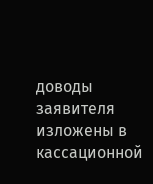доводы заявителя изложены в кассационной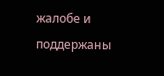жалобе и поддержаны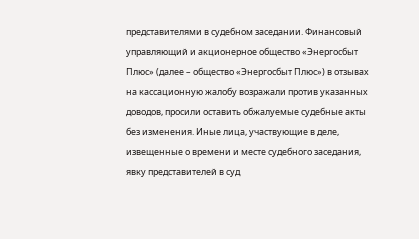представителями в судебном заседании. Финансовый управляющий и акционерное общество «Энергосбыт Плюс» (далее – общество «Энергосбыт Плюс») в отзывах на кассационную жалобу возражали против указанных доводов, просили оставить обжалуемые судебные акты без изменения. Иные лица, участвующие в деле, извещенные о времени и месте судебного заседания, явку представителей в суд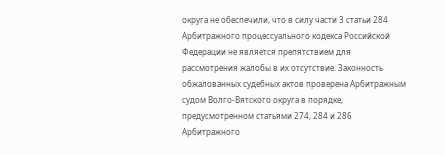округа не обеспечили, что в силу части 3 статьи 284 Арбитражного процессуального кодекса Российской Федерации не является препятствием для рассмотрения жалобы в их отсутствие. Законность обжалованных судебных актов проверена Арбитражным судом Волго-Вятского округа в порядке, предусмотренном статьями 274, 284 и 286 Арбитражного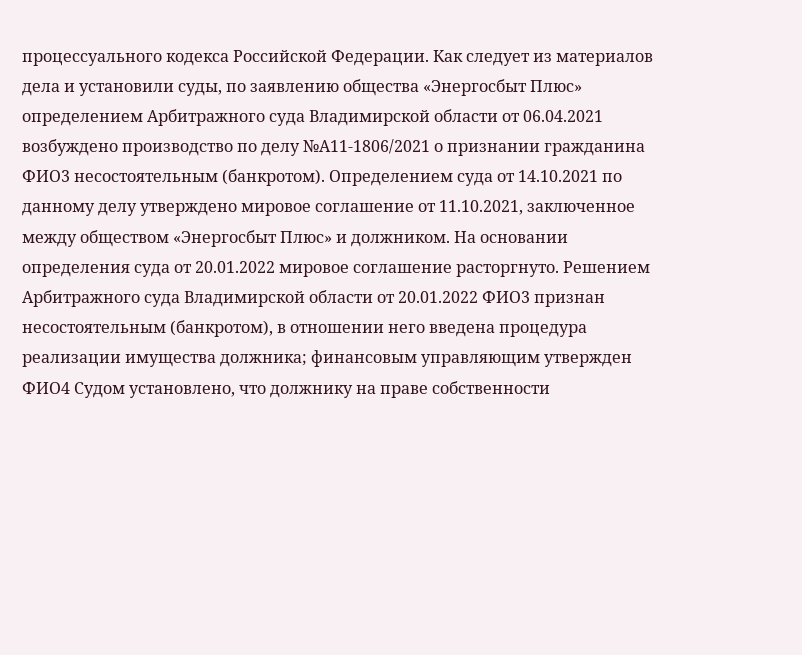процессуального кодекса Российской Федерации. Как следует из материалов дела и установили суды, по заявлению общества «Энергосбыт Плюс» определением Арбитражного суда Владимирской области от 06.04.2021 возбуждено производство по делу №А11-1806/2021 о признании гражданина ФИО3 несостоятельным (банкротом). Определением суда от 14.10.2021 по данному делу утверждено мировое соглашение от 11.10.2021, заключенное между обществом «Энергосбыт Плюс» и должником. На основании определения суда от 20.01.2022 мировое соглашение расторгнуто. Решением Арбитражного суда Владимирской области от 20.01.2022 ФИО3 признан несостоятельным (банкротом), в отношении него введена процедура реализации имущества должника; финансовым управляющим утвержден ФИО4 Судом установлено, что должнику на праве собственности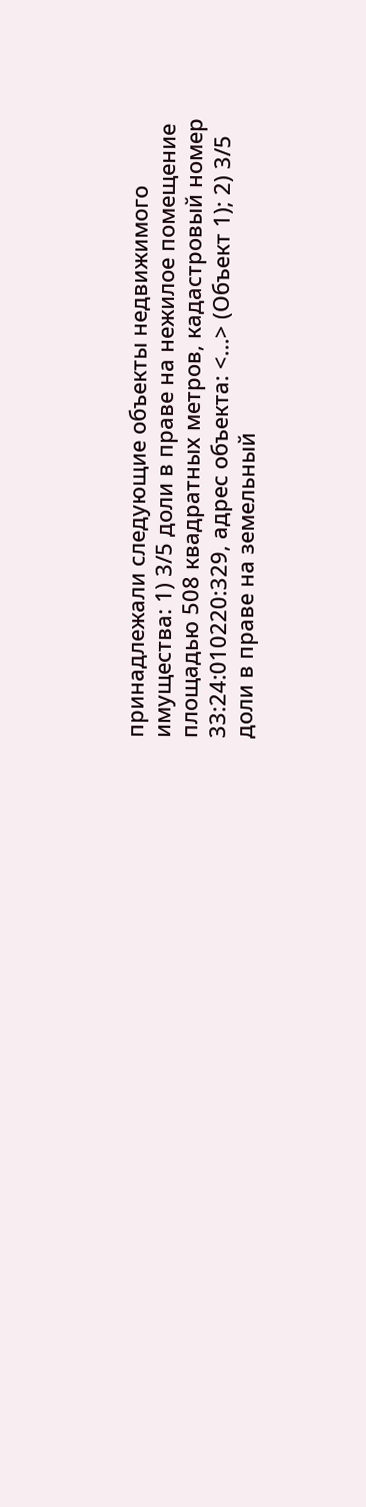принадлежали следующие объекты недвижимого имущества: 1) 3/5 доли в праве на нежилое помещение площадью 508 квадратных метров, кадастровый номер 33:24:010220:329, адрес объекта: <...> (Объект 1); 2) 3/5 доли в праве на земельный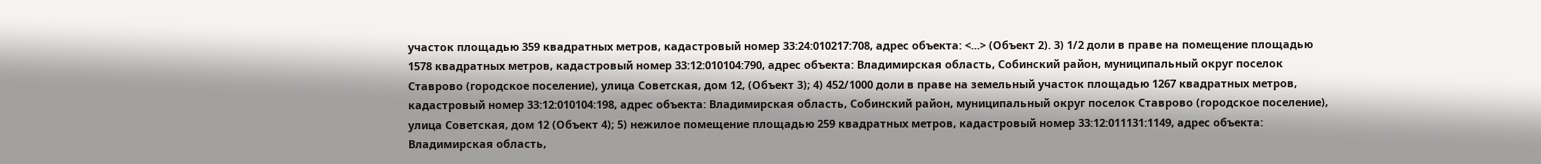участок площадью 359 квадратных метров, кадастровый номер 33:24:010217:708, адрес объекта: <...> (Объект 2). 3) 1/2 доли в праве на помещение площадью 1578 квадратных метров, кадастровый номер 33:12:010104:790, адрес объекта: Владимирская область, Собинский район, муниципальный округ поселок Ставрово (городское поселение), улица Советская, дом 12, (Объект 3); 4) 452/1000 доли в праве на земельный участок площадью 1267 квадратных метров, кадастровый номер 33:12:010104:198, адрес объекта: Владимирская область, Собинский район, муниципальный округ поселок Ставрово (городское поселение), улица Советская, дом 12 (Объект 4); 5) нежилое помещение площадью 259 квадратных метров, кадастровый номер 33:12:011131:1149, адрес объекта: Владимирская область,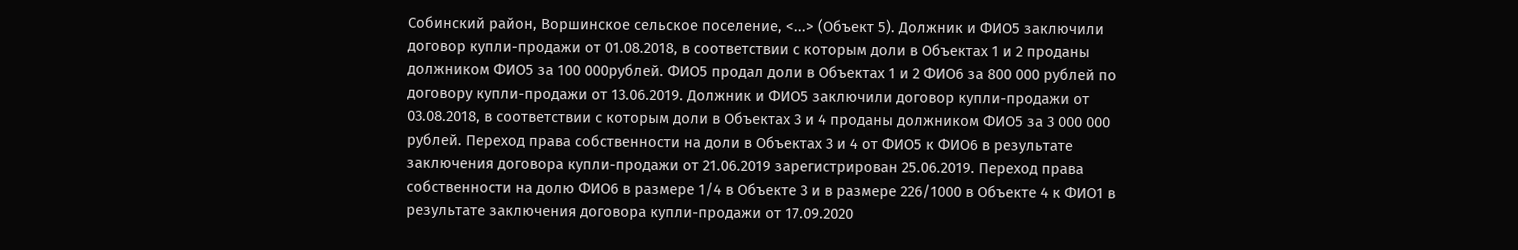Собинский район, Воршинское сельское поселение, <...> (Объект 5). Должник и ФИО5 заключили договор купли-продажи от 01.08.2018, в соответствии с которым доли в Объектах 1 и 2 проданы должником ФИО5 за 100 000рублей. ФИО5 продал доли в Объектах 1 и 2 ФИО6 за 800 000 рублей по договору купли-продажи от 13.06.2019. Должник и ФИО5 заключили договор купли-продажи от 03.08.2018, в соответствии с которым доли в Объектах 3 и 4 проданы должником ФИО5 за 3 000 000 рублей. Переход права собственности на доли в Объектах 3 и 4 от ФИО5 к ФИО6 в результате заключения договора купли-продажи от 21.06.2019 зарегистрирован 25.06.2019. Переход права собственности на долю ФИО6 в размере 1/4 в Объекте 3 и в размере 226/1000 в Объекте 4 к ФИО1 в результате заключения договора купли-продажи от 17.09.2020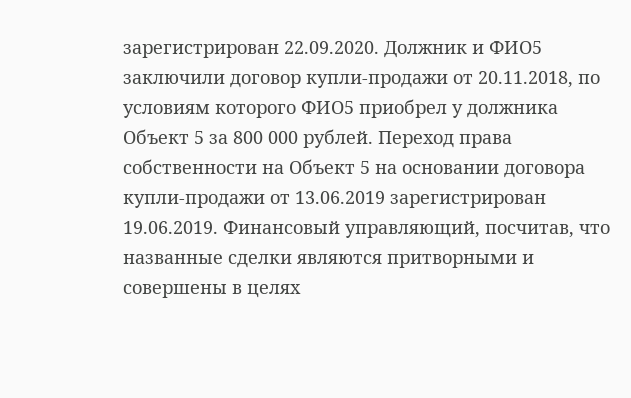зарегистрирован 22.09.2020. Должник и ФИО5 заключили договор купли-продажи от 20.11.2018, по условиям которого ФИО5 приобрел у должника Объект 5 за 800 000 рублей. Переход права собственности на Объект 5 на основании договора купли-продажи от 13.06.2019 зарегистрирован 19.06.2019. Финансовый управляющий, посчитав, что названные сделки являются притворными и совершены в целях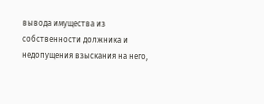вывода имущества из собственности должника и недопущения взыскания на него,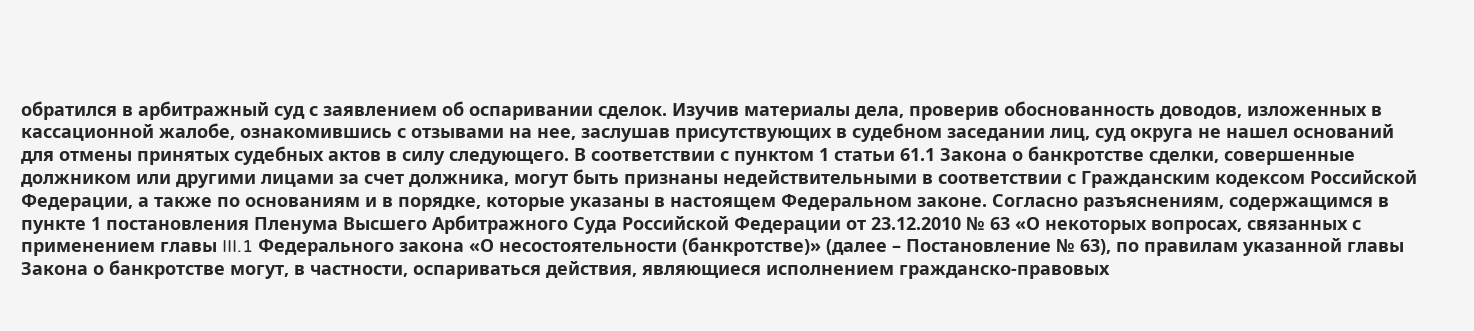обратился в арбитражный суд с заявлением об оспаривании сделок. Изучив материалы дела, проверив обоснованность доводов, изложенных в кассационной жалобе, ознакомившись с отзывами на нее, заслушав присутствующих в судебном заседании лиц, суд округа не нашел оснований для отмены принятых судебных актов в силу следующего. В соответствии с пунктом 1 статьи 61.1 Закона о банкротстве сделки, совершенные должником или другими лицами за счет должника, могут быть признаны недействительными в соответствии с Гражданским кодексом Российской Федерации, а также по основаниям и в порядке, которые указаны в настоящем Федеральном законе. Согласно разъяснениям, содержащимся в пункте 1 постановления Пленума Высшего Арбитражного Суда Российской Федерации от 23.12.2010 № 63 «О некоторых вопросах, связанных с применением главы III.1 Федерального закона «О несостоятельности (банкротстве)» (далее – Постановление № 63), по правилам указанной главы Закона о банкротстве могут, в частности, оспариваться действия, являющиеся исполнением гражданско-правовых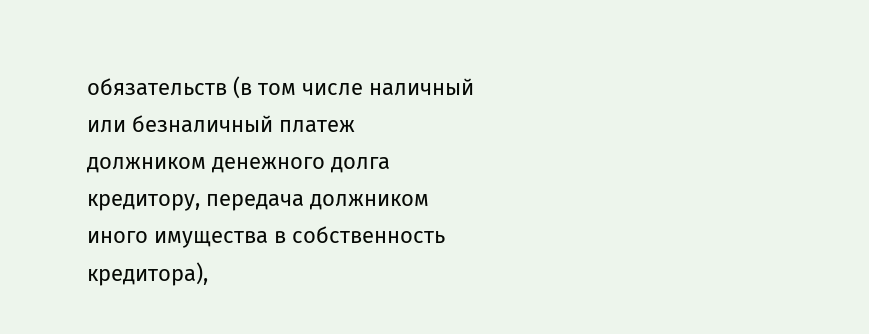обязательств (в том числе наличный или безналичный платеж должником денежного долга кредитору, передача должником иного имущества в собственность кредитора),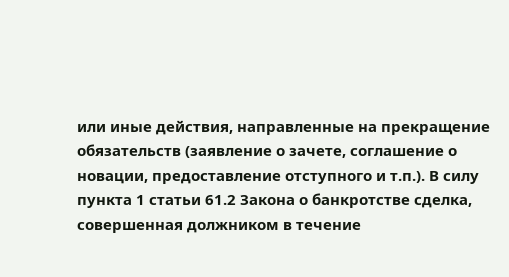или иные действия, направленные на прекращение обязательств (заявление о зачете, соглашение о новации, предоставление отступного и т.п.). В силу пункта 1 статьи 61.2 Закона о банкротстве сделка, совершенная должником в течение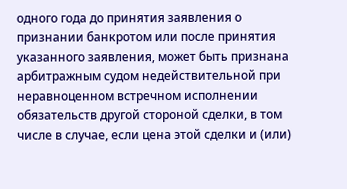одного года до принятия заявления о признании банкротом или после принятия указанного заявления, может быть признана арбитражным судом недействительной при неравноценном встречном исполнении обязательств другой стороной сделки, в том числе в случае, если цена этой сделки и (или)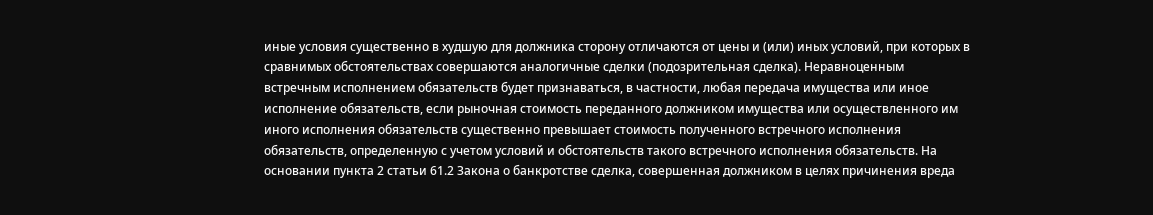иные условия существенно в худшую для должника сторону отличаются от цены и (или) иных условий, при которых в сравнимых обстоятельствах совершаются аналогичные сделки (подозрительная сделка). Неравноценным встречным исполнением обязательств будет признаваться, в частности, любая передача имущества или иное исполнение обязательств, если рыночная стоимость переданного должником имущества или осуществленного им иного исполнения обязательств существенно превышает стоимость полученного встречного исполнения обязательств, определенную с учетом условий и обстоятельств такого встречного исполнения обязательств. На основании пункта 2 статьи 61.2 Закона о банкротстве сделка, совершенная должником в целях причинения вреда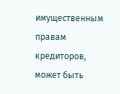имущественным правам кредиторов, может быть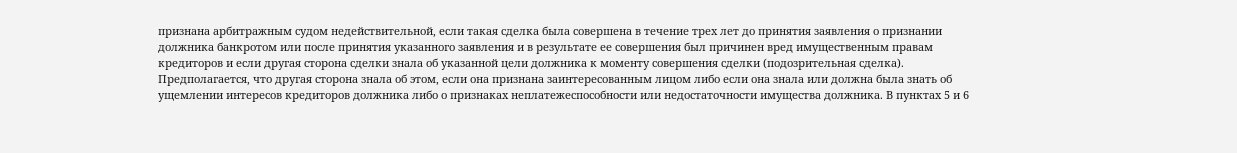признана арбитражным судом недействительной, если такая сделка была совершена в течение трех лет до принятия заявления о признании должника банкротом или после принятия указанного заявления и в результате ее совершения был причинен вред имущественным правам кредиторов и если другая сторона сделки знала об указанной цели должника к моменту совершения сделки (подозрительная сделка). Предполагается, что другая сторона знала об этом, если она признана заинтересованным лицом либо если она знала или должна была знать об ущемлении интересов кредиторов должника либо о признаках неплатежеспособности или недостаточности имущества должника. В пунктах 5 и 6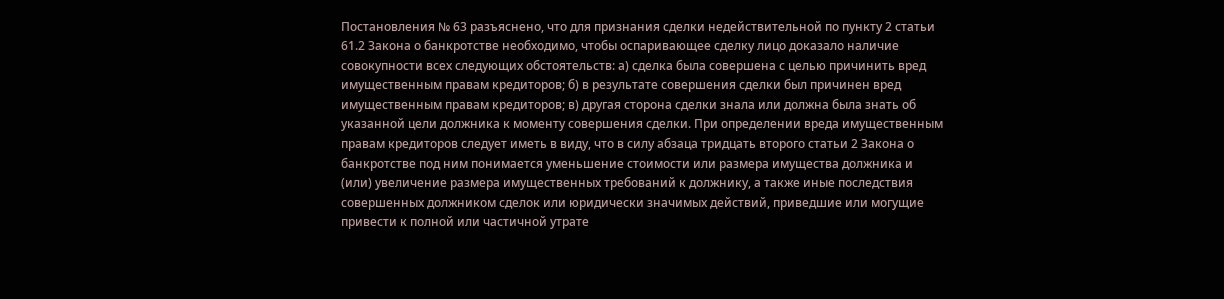Постановления № 63 разъяснено, что для признания сделки недействительной по пункту 2 статьи 61.2 Закона о банкротстве необходимо, чтобы оспаривающее сделку лицо доказало наличие совокупности всех следующих обстоятельств: а) сделка была совершена с целью причинить вред имущественным правам кредиторов; б) в результате совершения сделки был причинен вред имущественным правам кредиторов; в) другая сторона сделки знала или должна была знать об указанной цели должника к моменту совершения сделки. При определении вреда имущественным правам кредиторов следует иметь в виду, что в силу абзаца тридцать второго статьи 2 Закона о банкротстве под ним понимается уменьшение стоимости или размера имущества должника и (или) увеличение размера имущественных требований к должнику, а также иные последствия совершенных должником сделок или юридически значимых действий, приведшие или могущие привести к полной или частичной утрате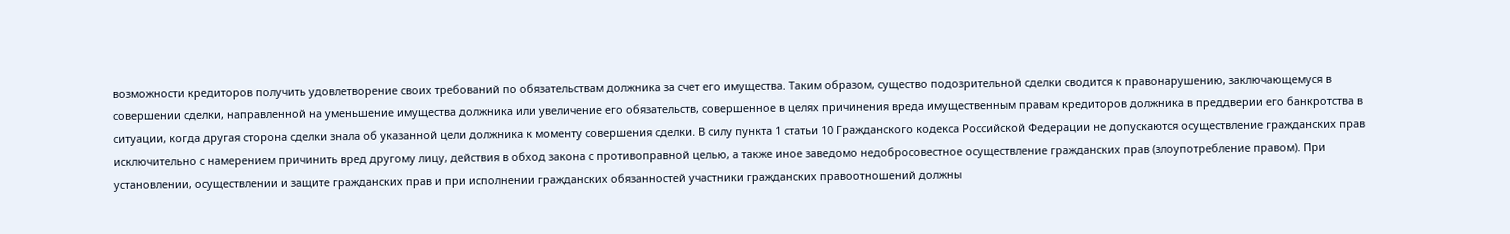возможности кредиторов получить удовлетворение своих требований по обязательствам должника за счет его имущества. Таким образом, существо подозрительной сделки сводится к правонарушению, заключающемуся в совершении сделки, направленной на уменьшение имущества должника или увеличение его обязательств, совершенное в целях причинения вреда имущественным правам кредиторов должника в преддверии его банкротства в ситуации, когда другая сторона сделки знала об указанной цели должника к моменту совершения сделки. В силу пункта 1 статьи 10 Гражданского кодекса Российской Федерации не допускаются осуществление гражданских прав исключительно с намерением причинить вред другому лицу, действия в обход закона с противоправной целью, а также иное заведомо недобросовестное осуществление гражданских прав (злоупотребление правом). При установлении, осуществлении и защите гражданских прав и при исполнении гражданских обязанностей участники гражданских правоотношений должны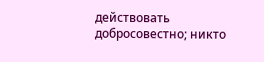действовать добросовестно; никто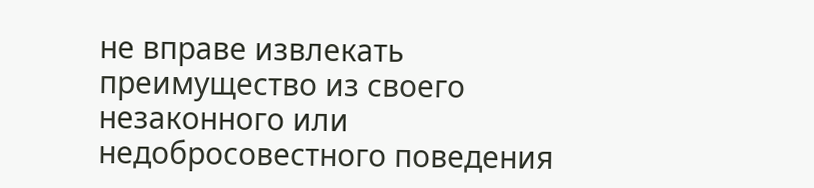не вправе извлекать преимущество из своего незаконного или недобросовестного поведения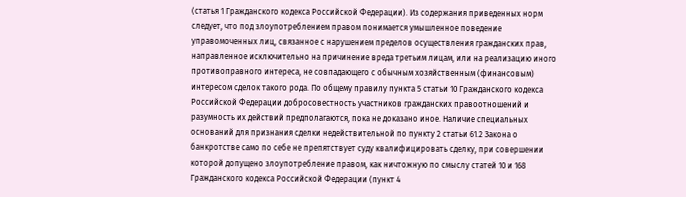(статья 1 Гражданского кодекса Российской Федерации). Из содержания приведенных норм следует, что под злоупотреблением правом понимается умышленное поведение управомоченных лиц, связанное с нарушением пределов осуществления гражданских прав, направленное исключительно на причинение вреда третьим лицам, или на реализацию иного противоправного интереса, не совпадающего с обычным хозяйственным (финансовым) интересом сделок такого рода. По общему правилу пункта 5 статьи 10 Гражданского кодекса Российской Федерации добросовестность участников гражданских правоотношений и разумность их действий предполагаются, пока не доказано иное. Наличие специальных оснований для признания сделки недействительной по пункту 2 статьи 61.2 Закона о банкротстве само по себе не препятствует суду квалифицировать сделку, при совершении которой допущено злоупотребление правом, как ничтожную по смыслу статей 10 и 168 Гражданского кодекса Российской Федерации (пункт 4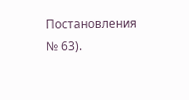Постановления № 63).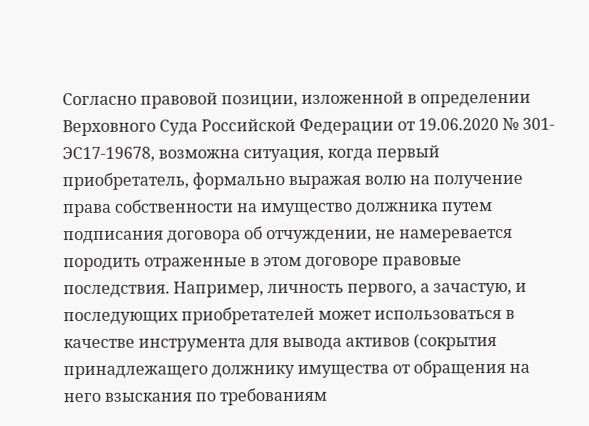Согласно правовой позиции, изложенной в определении Верховного Суда Российской Федерации от 19.06.2020 № 301-ЭС17-19678, возможна ситуация, когда первый приобретатель, формально выражая волю на получение права собственности на имущество должника путем подписания договора об отчуждении, не намеревается породить отраженные в этом договоре правовые последствия. Например, личность первого, а зачастую, и последующих приобретателей может использоваться в качестве инструмента для вывода активов (сокрытия принадлежащего должнику имущества от обращения на него взыскания по требованиям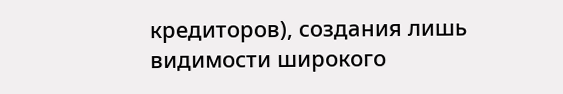кредиторов), создания лишь видимости широкого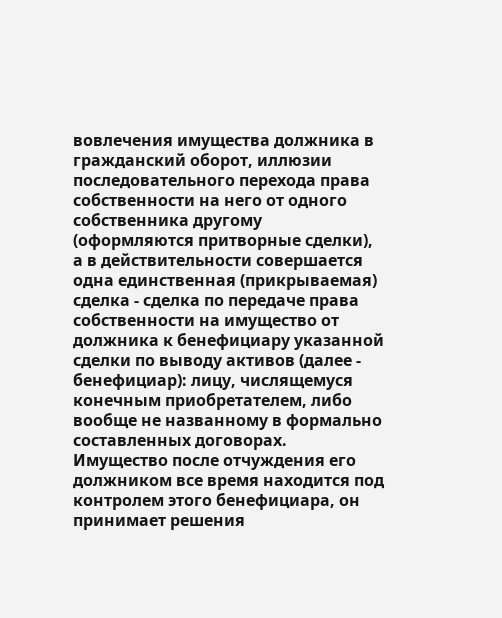вовлечения имущества должника в гражданский оборот, иллюзии последовательного перехода права собственности на него от одного собственника другому (оформляются притворные сделки), а в действительности совершается одна единственная (прикрываемая) сделка - сделка по передаче права собственности на имущество от должника к бенефициару указанной сделки по выводу активов (далее - бенефициар): лицу, числящемуся конечным приобретателем, либо вообще не названному в формально составленных договорах. Имущество после отчуждения его должником все время находится под контролем этого бенефициара, он принимает решения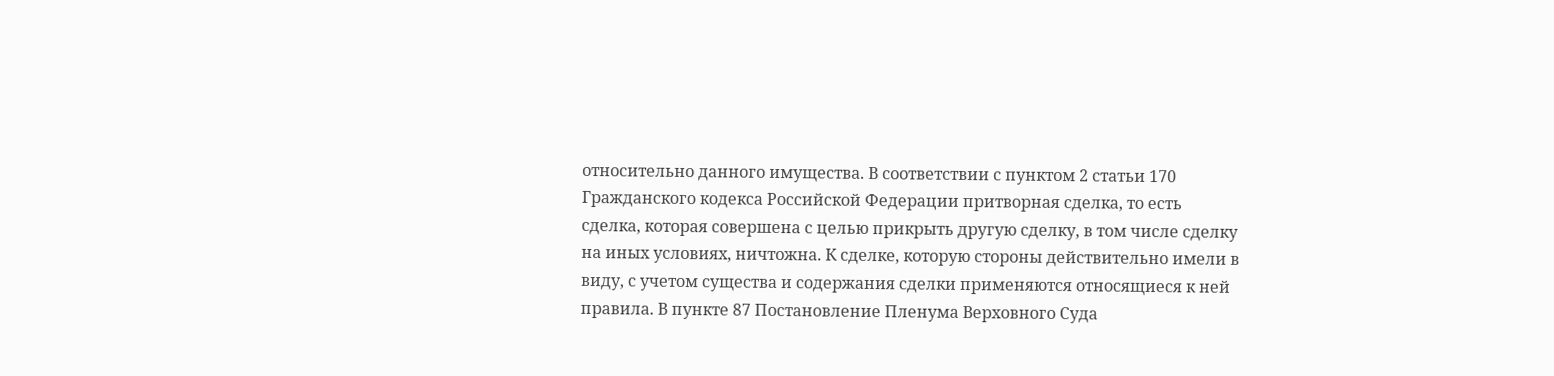относительно данного имущества. В соответствии с пунктом 2 статьи 170 Гражданского кодекса Российской Федерации притворная сделка, то есть сделка, которая совершена с целью прикрыть другую сделку, в том числе сделку на иных условиях, ничтожна. К сделке, которую стороны действительно имели в виду, с учетом существа и содержания сделки применяются относящиеся к ней правила. В пункте 87 Постановление Пленума Верховного Суда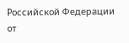Российской Федерации от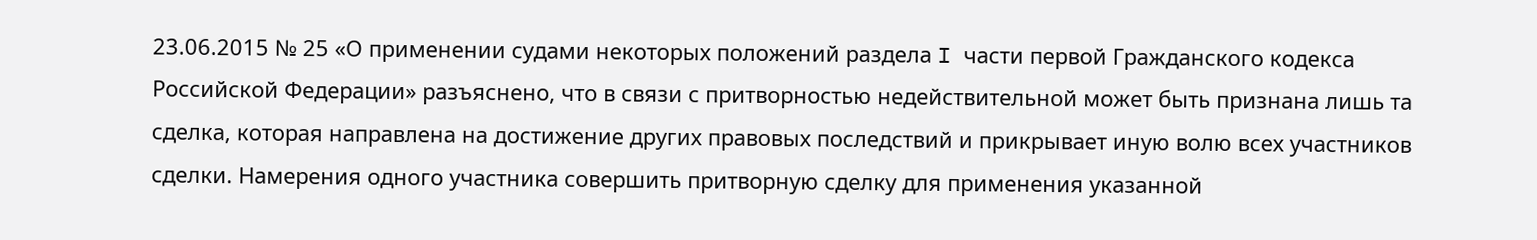23.06.2015 № 25 «О применении судами некоторых положений раздела I части первой Гражданского кодекса Российской Федерации» разъяснено, что в связи с притворностью недействительной может быть признана лишь та сделка, которая направлена на достижение других правовых последствий и прикрывает иную волю всех участников сделки. Намерения одного участника совершить притворную сделку для применения указанной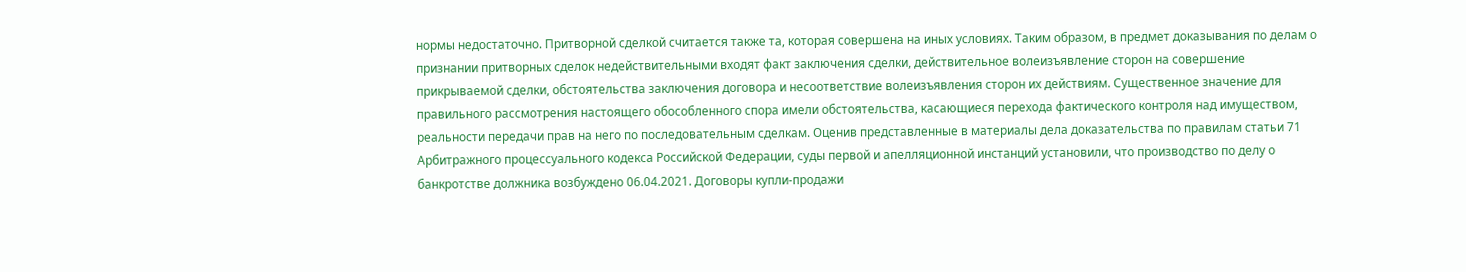нормы недостаточно. Притворной сделкой считается также та, которая совершена на иных условиях. Таким образом, в предмет доказывания по делам о признании притворных сделок недействительными входят факт заключения сделки, действительное волеизъявление сторон на совершение прикрываемой сделки, обстоятельства заключения договора и несоответствие волеизъявления сторон их действиям. Существенное значение для правильного рассмотрения настоящего обособленного спора имели обстоятельства, касающиеся перехода фактического контроля над имуществом, реальности передачи прав на него по последовательным сделкам. Оценив представленные в материалы дела доказательства по правилам статьи 71 Арбитражного процессуального кодекса Российской Федерации, суды первой и апелляционной инстанций установили, что производство по делу о банкротстве должника возбуждено 06.04.2021. Договоры купли-продажи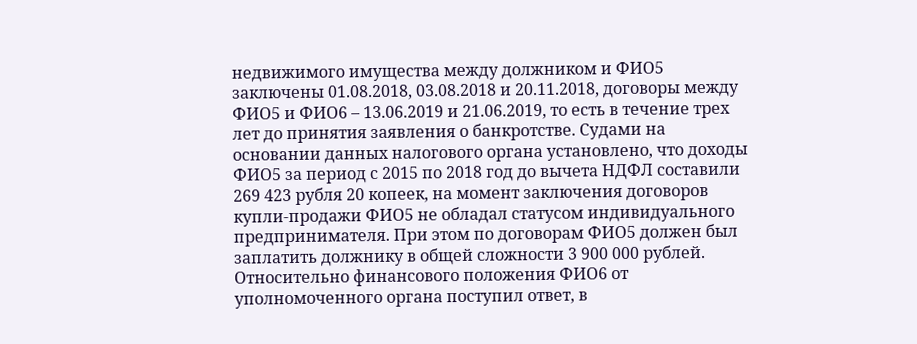недвижимого имущества между должником и ФИО5 заключены 01.08.2018, 03.08.2018 и 20.11.2018, договоры между ФИО5 и ФИО6 – 13.06.2019 и 21.06.2019, то есть в течение трех лет до принятия заявления о банкротстве. Судами на основании данных налогового органа установлено, что доходы ФИО5 за период с 2015 по 2018 год до вычета НДФЛ составили 269 423 рубля 20 копеек, на момент заключения договоров купли-продажи ФИО5 не обладал статусом индивидуального предпринимателя. При этом по договорам ФИО5 должен был заплатить должнику в общей сложности 3 900 000 рублей. Относительно финансового положения ФИО6 от уполномоченного органа поступил ответ, в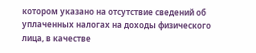котором указано на отсутствие сведений об уплаченных налогах на доходы физического лица, в качестве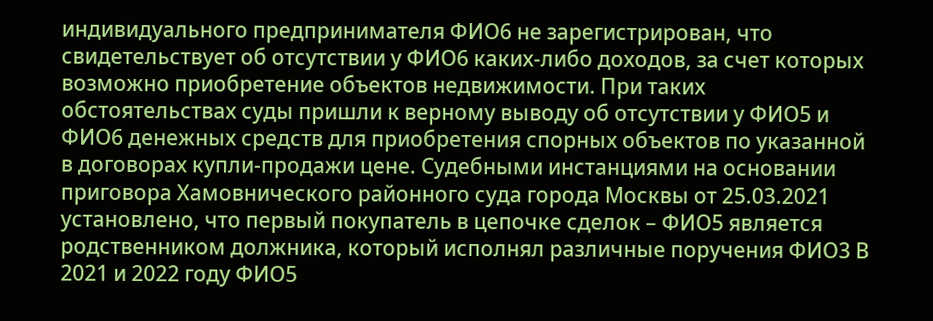индивидуального предпринимателя ФИО6 не зарегистрирован, что свидетельствует об отсутствии у ФИО6 каких-либо доходов, за счет которых возможно приобретение объектов недвижимости. При таких обстоятельствах суды пришли к верному выводу об отсутствии у ФИО5 и ФИО6 денежных средств для приобретения спорных объектов по указанной в договорах купли-продажи цене. Судебными инстанциями на основании приговора Хамовнического районного суда города Москвы от 25.03.2021 установлено, что первый покупатель в цепочке сделок – ФИО5 является родственником должника, который исполнял различные поручения ФИО3 В 2021 и 2022 году ФИО5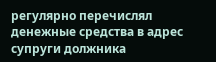регулярно перечислял денежные средства в адрес супруги должника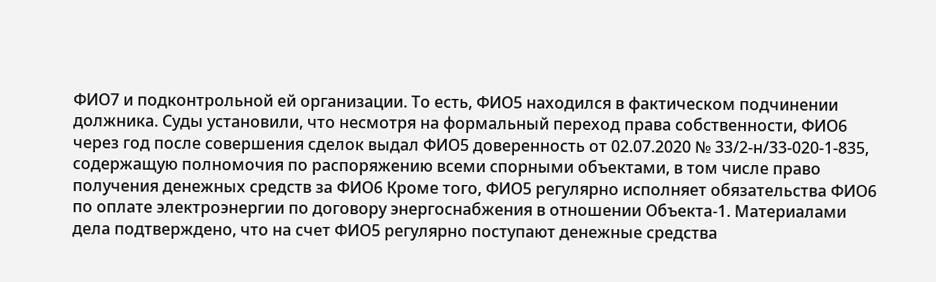ФИО7 и подконтрольной ей организации. То есть, ФИО5 находился в фактическом подчинении должника. Суды установили, что несмотря на формальный переход права собственности, ФИО6 через год после совершения сделок выдал ФИО5 доверенность от 02.07.2020 № 33/2-н/33-020-1-835, содержащую полномочия по распоряжению всеми спорными объектами, в том числе право получения денежных средств за ФИО6 Кроме того, ФИО5 регулярно исполняет обязательства ФИО6 по оплате электроэнергии по договору энергоснабжения в отношении Объекта-1. Материалами дела подтверждено, что на счет ФИО5 регулярно поступают денежные средства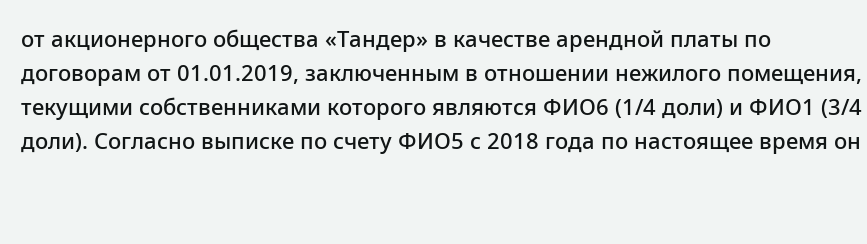от акционерного общества «Тандер» в качестве арендной платы по договорам от 01.01.2019, заключенным в отношении нежилого помещения, текущими собственниками которого являются ФИО6 (1/4 доли) и ФИО1 (3/4 доли). Согласно выписке по счету ФИО5 с 2018 года по настоящее время он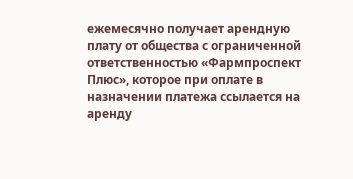ежемесячно получает арендную плату от общества с ограниченной ответственностью «Фармпроспект Плюс», которое при оплате в назначении платежа ссылается на аренду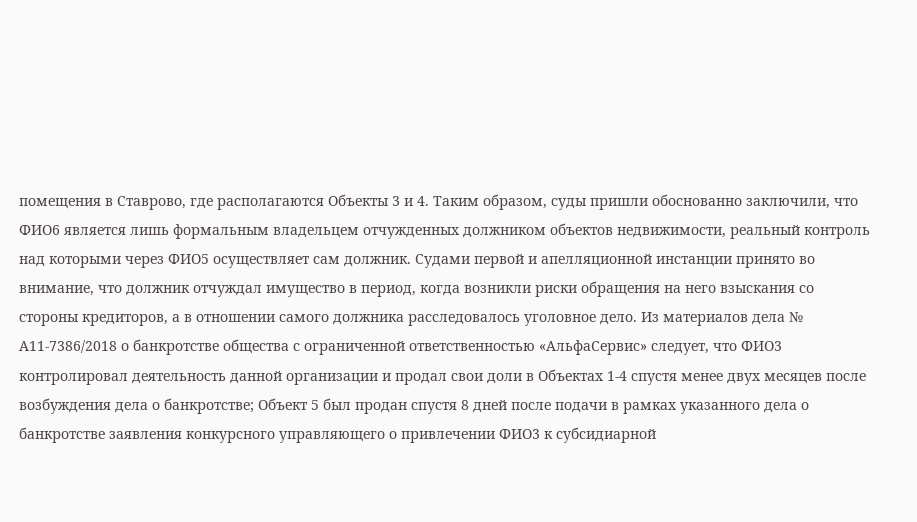помещения в Ставрово, где располагаются Объекты 3 и 4. Таким образом, суды пришли обоснованно заключили, что ФИО6 является лишь формальным владельцем отчужденных должником объектов недвижимости, реальный контроль над которыми через ФИО5 осуществляет сам должник. Судами первой и апелляционной инстанции принято во внимание, что должник отчуждал имущество в период, когда возникли риски обращения на него взыскания со стороны кредиторов, а в отношении самого должника расследовалось уголовное дело. Из материалов дела № А11-7386/2018 о банкротстве общества с ограниченной ответственностью «АльфаСервис» следует, что ФИО3 контролировал деятельность данной организации и продал свои доли в Объектах 1-4 спустя менее двух месяцев после возбуждения дела о банкротстве; Объект 5 был продан спустя 8 дней после подачи в рамках указанного дела о банкротстве заявления конкурсного управляющего о привлечении ФИО3 к субсидиарной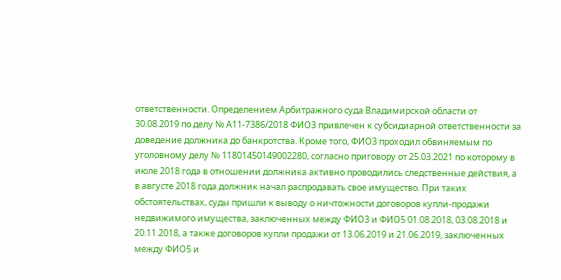ответственности. Определением Арбитражного суда Владимирской области от 30.08.2019 по делу № А11-7386/2018 ФИО3 привлечен к субсидиарной ответственности за доведение должника до банкротства. Кроме того, ФИО3 проходил обвиняемым по уголовному делу № 11801450149002280, согласно приговору от 25.03.2021 по которому в июле 2018 года в отношении должника активно проводились следственные действия, а в августе 2018 года должник начал распродавать свое имущество. При таких обстоятельствах, суды пришли к выводу о ничтожности договоров купли-продажи недвижимого имущества, заключенных между ФИО3 и ФИО5 01.08.2018, 03.08.2018 и 20.11.2018, а также договоров купли продажи от 13.06.2019 и 21.06.2019, заключенных между ФИО5 и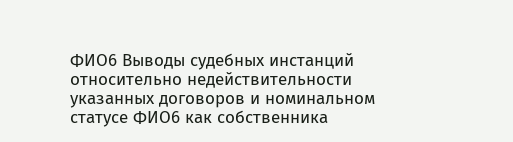ФИО6 Выводы судебных инстанций относительно недействительности указанных договоров и номинальном статусе ФИО6 как собственника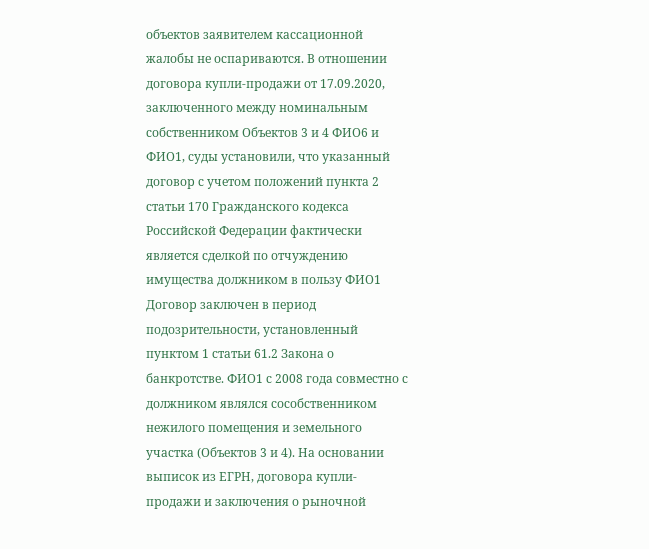объектов заявителем кассационной жалобы не оспариваются. В отношении договора купли-продажи от 17.09.2020, заключенного между номинальным собственником Объектов 3 и 4 ФИО6 и ФИО1, суды установили, что указанный договор с учетом положений пункта 2 статьи 170 Гражданского кодекса Российской Федерации фактически является сделкой по отчуждению имущества должником в пользу ФИО1 Договор заключен в период подозрительности, установленный пунктом 1 статьи 61.2 Закона о банкротстве. ФИО1 с 2008 года совместно с должником являлся сособственником нежилого помещения и земельного участка (Объектов 3 и 4). На основании выписок из ЕГРН, договора купли-продажи и заключения о рыночной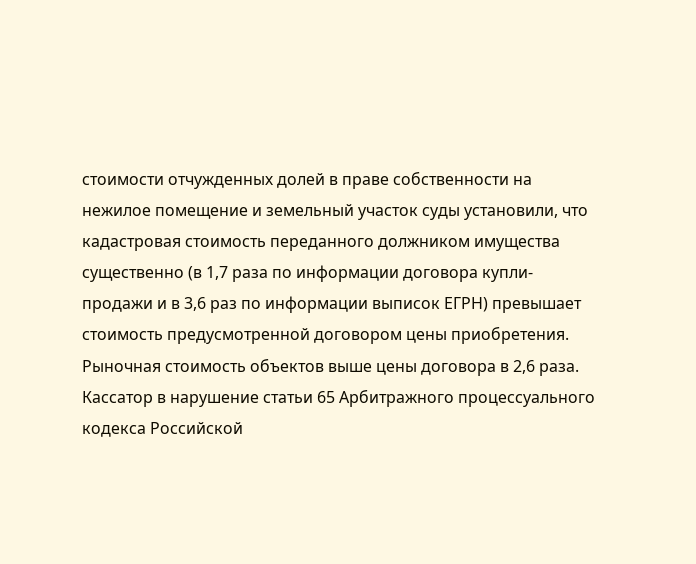стоимости отчужденных долей в праве собственности на нежилое помещение и земельный участок суды установили, что кадастровая стоимость переданного должником имущества существенно (в 1,7 раза по информации договора купли-продажи и в 3,6 раз по информации выписок ЕГРН) превышает стоимость предусмотренной договором цены приобретения. Рыночная стоимость объектов выше цены договора в 2,6 раза. Кассатор в нарушение статьи 65 Арбитражного процессуального кодекса Российской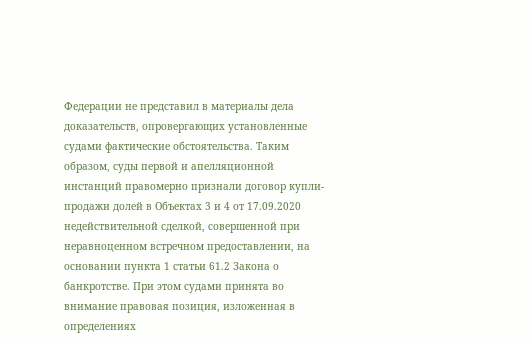Федерации не представил в материалы дела доказательств, опровергающих установленные судами фактические обстоятельства. Таким образом, суды первой и апелляционной инстанций правомерно признали договор купли-продажи долей в Объектах 3 и 4 от 17.09.2020 недействительной сделкой, совершенной при неравноценном встречном предоставлении, на основании пункта 1 статьи 61.2 Закона о банкротстве. При этом судами принята во внимание правовая позиция, изложенная в определениях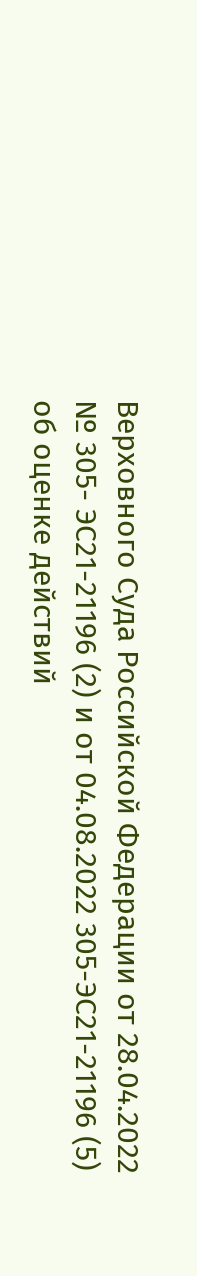Верховного Суда Российской Федерации от 28.04.2022 № 305- ЭС21-21196 (2) и от 04.08.2022 305-ЭС21-21196 (5) об оценке действий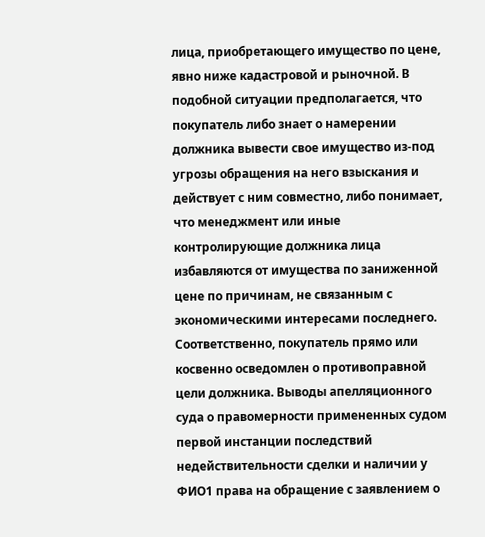лица, приобретающего имущество по цене, явно ниже кадастровой и рыночной. В подобной ситуации предполагается, что покупатель либо знает о намерении должника вывести свое имущество из-под угрозы обращения на него взыскания и действует с ним совместно, либо понимает, что менеджмент или иные контролирующие должника лица избавляются от имущества по заниженной цене по причинам, не связанным с экономическими интересами последнего. Соответственно, покупатель прямо или косвенно осведомлен о противоправной цели должника. Выводы апелляционного суда о правомерности примененных судом первой инстанции последствий недействительности сделки и наличии у ФИО1 права на обращение с заявлением о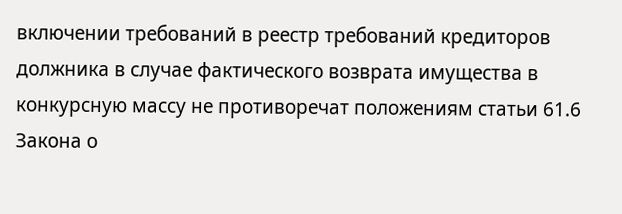включении требований в реестр требований кредиторов должника в случае фактического возврата имущества в конкурсную массу не противоречат положениям статьи 61.6 Закона о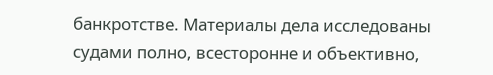банкротстве. Материалы дела исследованы судами полно, всесторонне и объективно,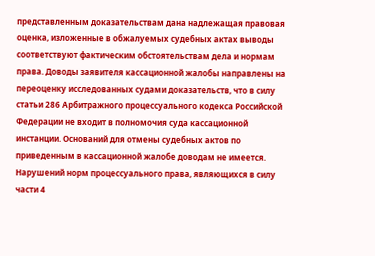представленным доказательствам дана надлежащая правовая оценка, изложенные в обжалуемых судебных актах выводы соответствуют фактическим обстоятельствам дела и нормам права. Доводы заявителя кассационной жалобы направлены на переоценку исследованных судами доказательств, что в силу статьи 286 Арбитражного процессуального кодекса Российской Федерации не входит в полномочия суда кассационной инстанции. Оснований для отмены судебных актов по приведенным в кассационной жалобе доводам не имеется. Нарушений норм процессуального права, являющихся в силу части 4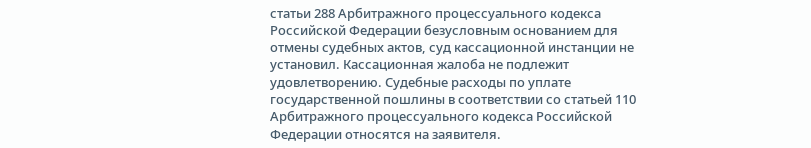статьи 288 Арбитражного процессуального кодекса Российской Федерации безусловным основанием для отмены судебных актов, суд кассационной инстанции не установил. Кассационная жалоба не подлежит удовлетворению. Судебные расходы по уплате государственной пошлины в соответствии со статьей 110 Арбитражного процессуального кодекса Российской Федерации относятся на заявителя.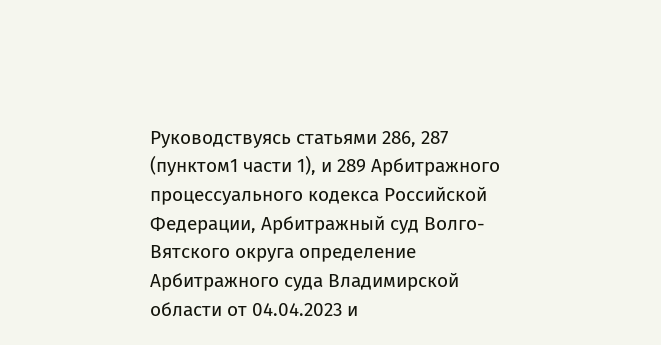Руководствуясь статьями 286, 287 (пунктом1 части 1), и 289 Арбитражного процессуального кодекса Российской Федерации, Арбитражный суд Волго-Вятского округа определение Арбитражного суда Владимирской области от 04.04.2023 и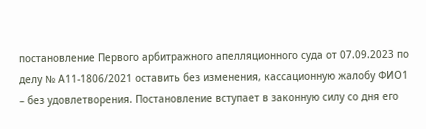постановление Первого арбитражного апелляционного суда от 07.09.2023 по делу № А11-1806/2021 оставить без изменения, кассационную жалобу ФИО1 – без удовлетворения. Постановление вступает в законную силу со дня его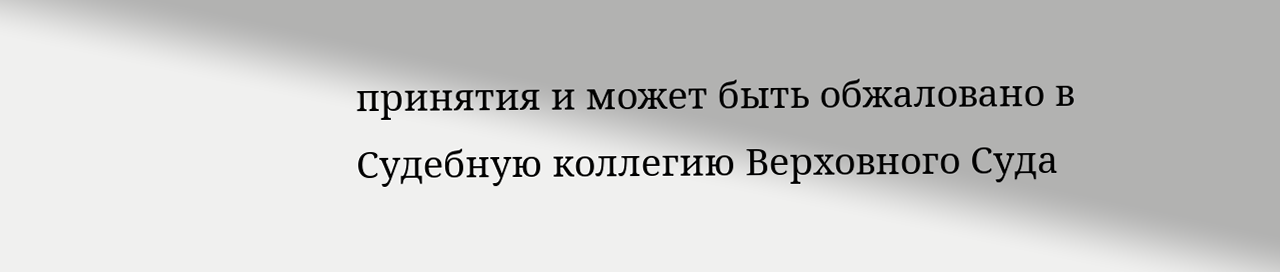принятия и может быть обжаловано в Судебную коллегию Верховного Суда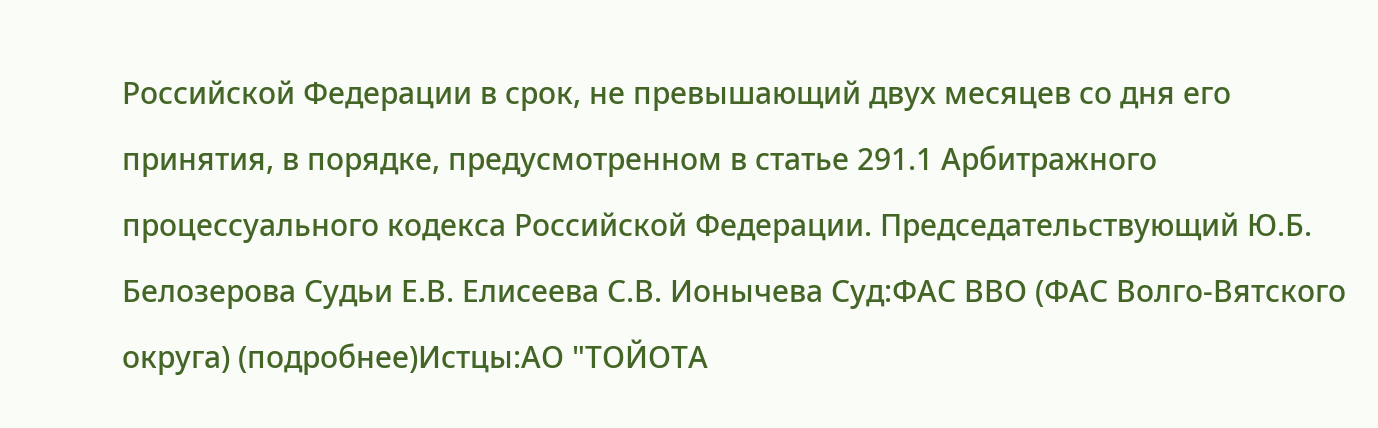Российской Федерации в срок, не превышающий двух месяцев со дня его принятия, в порядке, предусмотренном в статье 291.1 Арбитражного процессуального кодекса Российской Федерации. Председательствующий Ю.Б. Белозерова Судьи Е.В. Елисеева С.В. Ионычева Суд:ФАС ВВО (ФАС Волго-Вятского округа) (подробнее)Истцы:АО "ТОЙОТА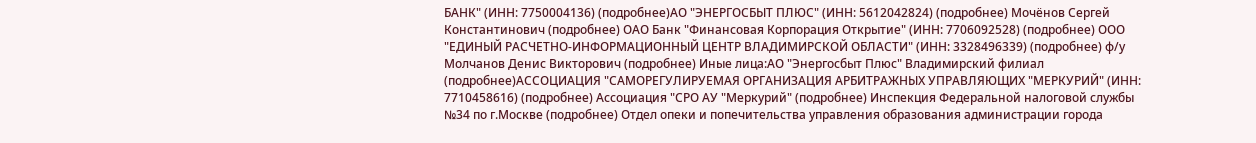БАНК" (ИНН: 7750004136) (подробнее)АО "ЭНЕРГОСБЫТ ПЛЮС" (ИНН: 5612042824) (подробнее) Мочёнов Сергей Константинович (подробнее) ОАО Банк "Финансовая Корпорация Открытие" (ИНН: 7706092528) (подробнее) ООО "ЕДИНЫЙ РАСЧЕТНО-ИНФОРМАЦИОННЫЙ ЦЕНТР ВЛАДИМИРСКОЙ ОБЛАСТИ" (ИНН: 3328496339) (подробнее) ф/у Молчанов Денис Викторович (подробнее) Иные лица:АО "Энергосбыт Плюс" Владимирский филиал (подробнее)АССОЦИАЦИЯ "САМОРЕГУЛИРУЕМАЯ ОРГАНИЗАЦИЯ АРБИТРАЖНЫХ УПРАВЛЯЮЩИХ "МЕРКУРИЙ" (ИНН: 7710458616) (подробнее) Ассоциация "СРО АУ "Меркурий" (подробнее) Инспекция Федеральной налоговой службы №34 по г.Москве (подробнее) Отдел опеки и попечительства управления образования администрации города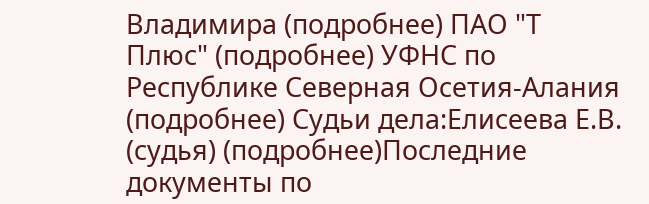Владимира (подробнее) ПАО "Т Плюс" (подробнее) УФНС по Республике Северная Осетия-Алания (подробнее) Судьи дела:Елисеева Е.В. (судья) (подробнее)Последние документы по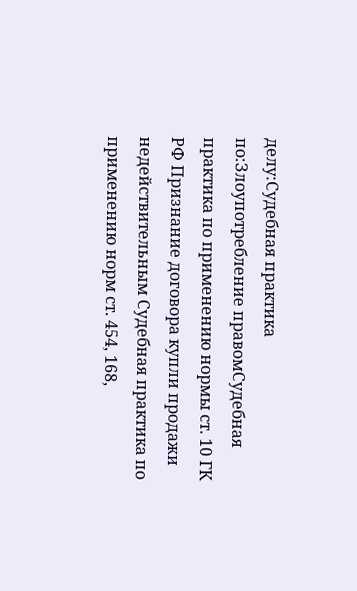делу:Судебная практика по:Злоупотребление правомСудебная практика по применению нормы ст. 10 ГК РФ Признание договора купли продажи недействительным Судебная практика по применению норм ст. 454, 168,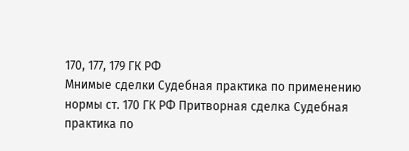170, 177, 179 ГК РФ
Мнимые сделки Судебная практика по применению нормы ст. 170 ГК РФ Притворная сделка Судебная практика по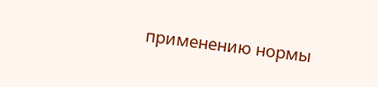применению нормы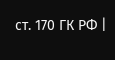ст. 170 ГК РФ |